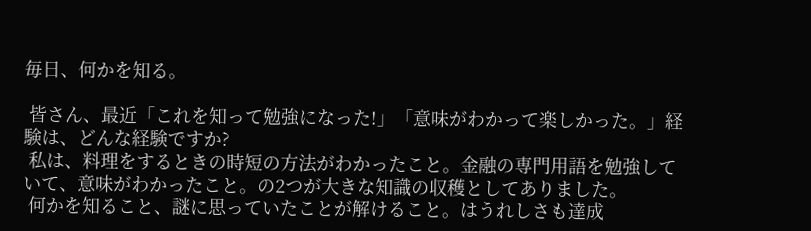毎日、何かを知る。

 皆さん、最近「これを知って勉強になった!」「意味がわかって楽しかった。」経験は、どんな経験ですか?
 私は、料理をするときの時短の方法がわかったこと。金融の専門用語を勉強していて、意味がわかったこと。の2つが大きな知識の収穫としてありました。
 何かを知ること、謎に思っていたことが解けること。はうれしさも達成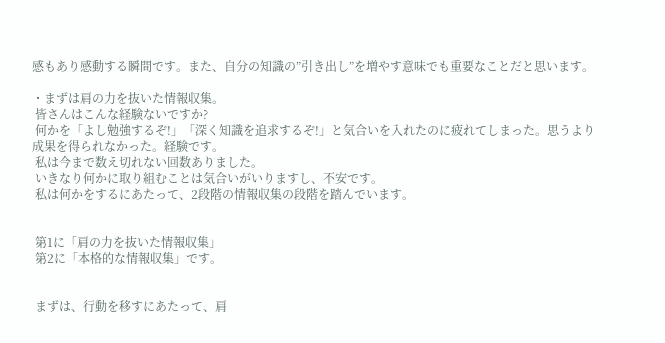感もあり感動する瞬間です。また、自分の知識の”引き出し”を増やす意味でも重要なことだと思います。

・まずは肩の力を抜いた情報収集。
 皆さんはこんな経験ないですか?
 何かを「よし勉強するぞ!」「深く知識を追求するぞ!」と気合いを入れたのに疲れてしまった。思うより成果を得られなかった。経験です。
 私は今まで数え切れない回数ありました。
 いきなり何かに取り組むことは気合いがいりますし、不安です。
 私は何かをするにあたって、2段階の情報収集の段階を踏んでいます。


 第1に「肩の力を抜いた情報収集」
 第2に「本格的な情報収集」です。


 まずは、行動を移すにあたって、肩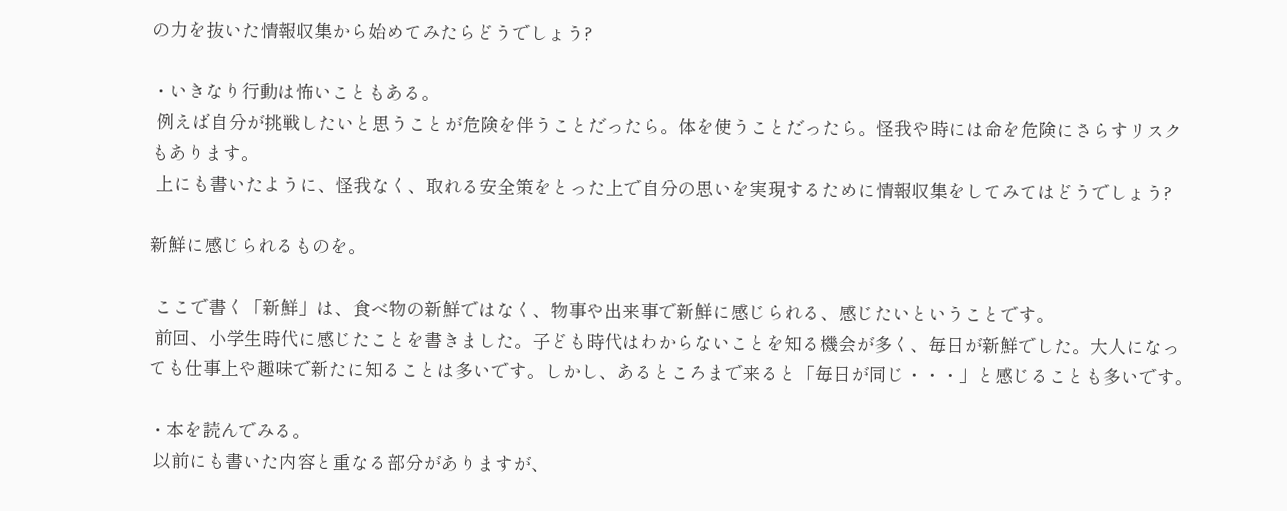の力を抜いた情報収集から始めてみたらどうでしょう?

・いきなり行動は怖いこともある。
 例えば自分が挑戦したいと思うことが危険を伴うことだったら。体を使うことだったら。怪我や時には命を危険にさらすリスクもあります。
 上にも書いたように、怪我なく、取れる安全策をとった上で自分の思いを実現するために情報収集をしてみてはどうでしょう?

新鮮に感じられるものを。

 ここで書く「新鮮」は、食べ物の新鮮ではなく、物事や出来事で新鮮に感じられる、感じたいということです。
 前回、小学生時代に感じたことを書きました。子ども時代はわからないことを知る機会が多く、毎日が新鮮でした。大人になっても仕事上や趣味で新たに知ることは多いです。しかし、あるところまで来ると「毎日が同じ・・・」と感じることも多いです。

・本を読んでみる。
 以前にも書いた内容と重なる部分がありますが、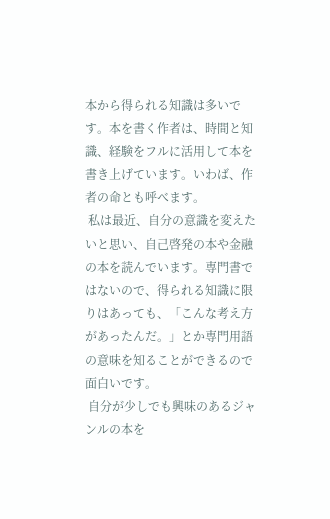本から得られる知識は多いです。本を書く作者は、時間と知識、経験をフルに活用して本を書き上げています。いわば、作者の命とも呼べます。
 私は最近、自分の意識を変えたいと思い、自己啓発の本や金融の本を読んでいます。専門書ではないので、得られる知識に限りはあっても、「こんな考え方があったんだ。」とか専門用語の意味を知ることができるので面白いです。
 自分が少しでも興味のあるジャンルの本を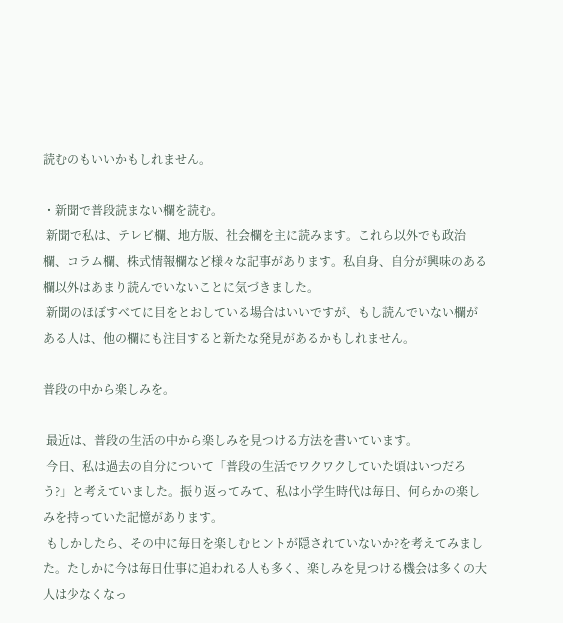読むのもいいかもしれません。

・新聞で普段読まない欄を読む。
 新聞で私は、テレビ欄、地方版、社会欄を主に読みます。これら以外でも政治欄、コラム欄、株式情報欄など様々な記事があります。私自身、自分が興味のある欄以外はあまり読んでいないことに気づきました。
 新聞のほぼすべてに目をとおしている場合はいいですが、もし読んでいない欄がある人は、他の欄にも注目すると新たな発見があるかもしれません。

普段の中から楽しみを。

 最近は、普段の生活の中から楽しみを見つける方法を書いています。
 今日、私は過去の自分について「普段の生活でワクワクしていた頃はいつだろう?」と考えていました。振り返ってみて、私は小学生時代は毎日、何らかの楽しみを持っていた記憶があります。
 もしかしたら、その中に毎日を楽しむヒントが隠されていないか?を考えてみました。たしかに今は毎日仕事に追われる人も多く、楽しみを見つける機会は多くの大人は少なくなっ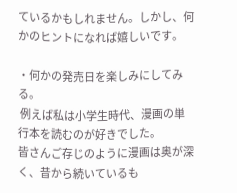ているかもしれません。しかし、何かのヒントになれば嬉しいです。

・何かの発売日を楽しみにしてみる。
 例えば私は小学生時代、漫画の単行本を読むのが好きでした。
皆さんご存じのように漫画は奥が深く、昔から続いているも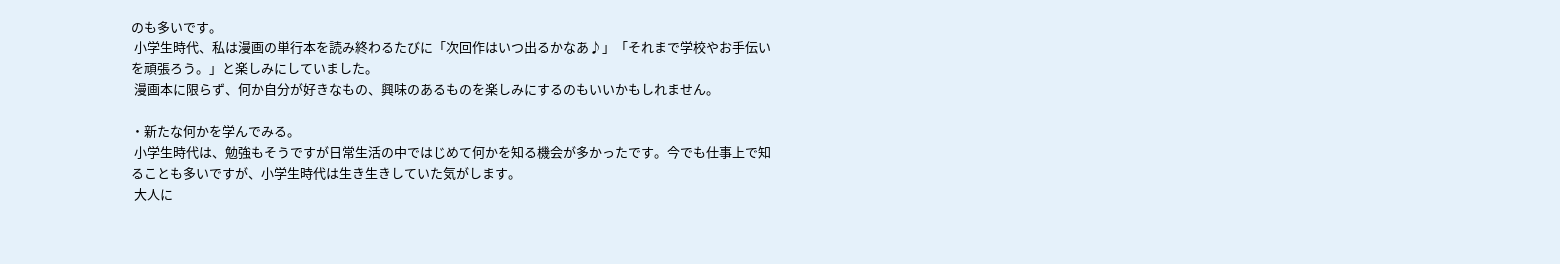のも多いです。
 小学生時代、私は漫画の単行本を読み終わるたびに「次回作はいつ出るかなあ♪」「それまで学校やお手伝いを頑張ろう。」と楽しみにしていました。
 漫画本に限らず、何か自分が好きなもの、興味のあるものを楽しみにするのもいいかもしれません。

・新たな何かを学んでみる。
 小学生時代は、勉強もそうですが日常生活の中ではじめて何かを知る機会が多かったです。今でも仕事上で知ることも多いですが、小学生時代は生き生きしていた気がします。
 大人に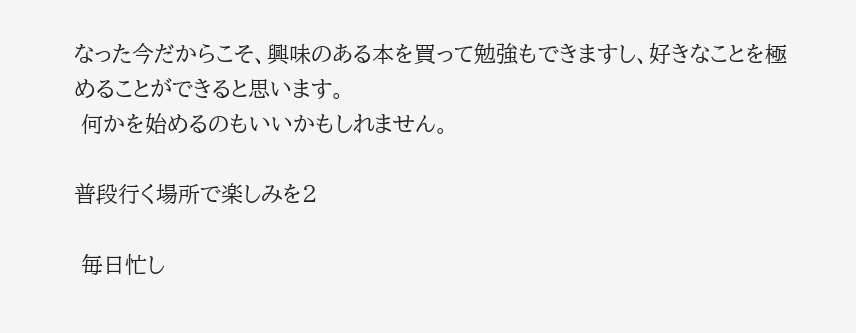なった今だからこそ、興味のある本を買って勉強もできますし、好きなことを極めることができると思います。
 何かを始めるのもいいかもしれません。

普段行く場所で楽しみを2

 毎日忙し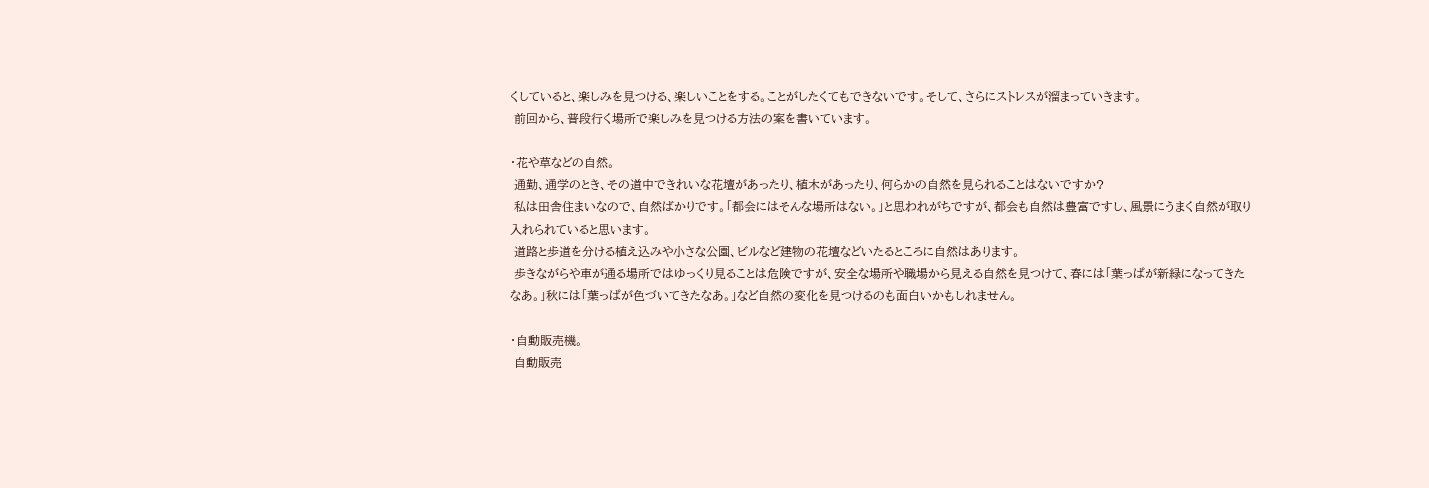くしていると、楽しみを見つける、楽しいことをする。ことがしたくてもできないです。そして、さらにストレスが溜まっていきます。
 前回から、普段行く場所で楽しみを見つける方法の案を書いています。

・花や草などの自然。
 通勤、通学のとき、その道中できれいな花壇があったり、植木があったり、何らかの自然を見られることはないですか?
 私は田舎住まいなので、自然ばかりです。「都会にはそんな場所はない。」と思われがちですが、都会も自然は豊富ですし、風景にうまく自然が取り入れられていると思います。
 道路と歩道を分ける植え込みや小さな公園、ビルなど建物の花壇などいたるところに自然はあります。
 歩きながらや車が通る場所ではゆっくり見ることは危険ですが、安全な場所や職場から見える自然を見つけて、春には「葉っぱが新緑になってきたなあ。」秋には「葉っぱが色づいてきたなあ。」など自然の変化を見つけるのも面白いかもしれません。

・自動販売機。
 自動販売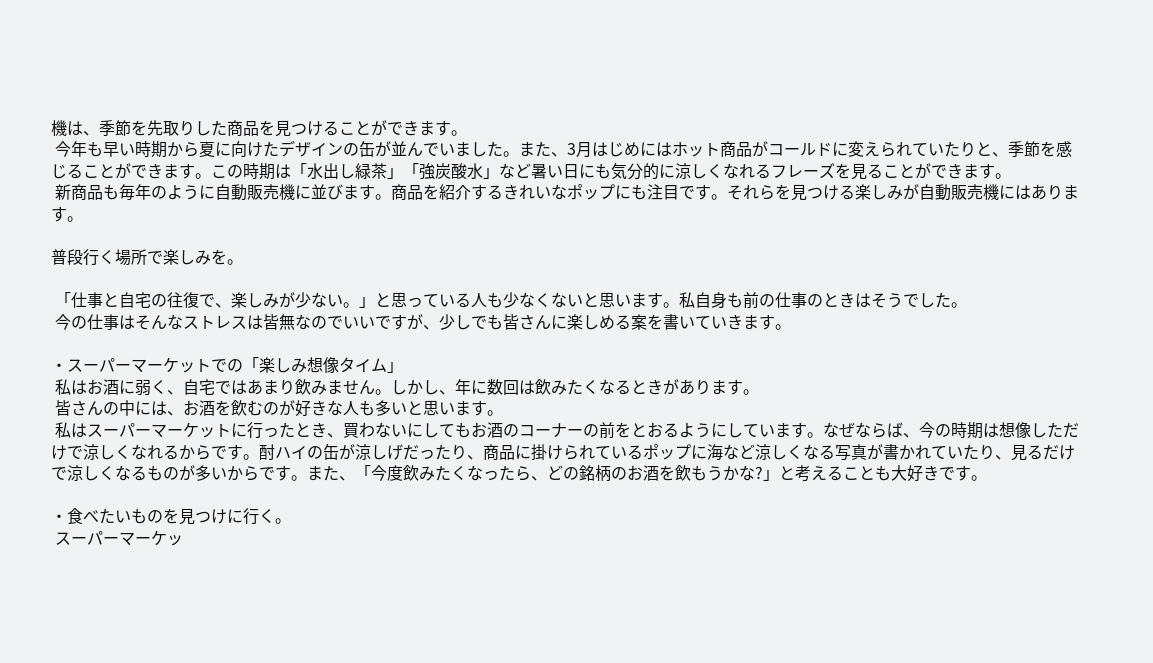機は、季節を先取りした商品を見つけることができます。
 今年も早い時期から夏に向けたデザインの缶が並んでいました。また、3月はじめにはホット商品がコールドに変えられていたりと、季節を感じることができます。この時期は「水出し緑茶」「強炭酸水」など暑い日にも気分的に涼しくなれるフレーズを見ることができます。
 新商品も毎年のように自動販売機に並びます。商品を紹介するきれいなポップにも注目です。それらを見つける楽しみが自動販売機にはあります。

普段行く場所で楽しみを。

 「仕事と自宅の往復で、楽しみが少ない。」と思っている人も少なくないと思います。私自身も前の仕事のときはそうでした。
 今の仕事はそんなストレスは皆無なのでいいですが、少しでも皆さんに楽しめる案を書いていきます。

・スーパーマーケットでの「楽しみ想像タイム」
 私はお酒に弱く、自宅ではあまり飲みません。しかし、年に数回は飲みたくなるときがあります。
 皆さんの中には、お酒を飲むのが好きな人も多いと思います。
 私はスーパーマーケットに行ったとき、買わないにしてもお酒のコーナーの前をとおるようにしています。なぜならば、今の時期は想像しただけで涼しくなれるからです。酎ハイの缶が涼しげだったり、商品に掛けられているポップに海など涼しくなる写真が書かれていたり、見るだけで涼しくなるものが多いからです。また、「今度飲みたくなったら、どの銘柄のお酒を飲もうかな?」と考えることも大好きです。

・食べたいものを見つけに行く。
 スーパーマーケッ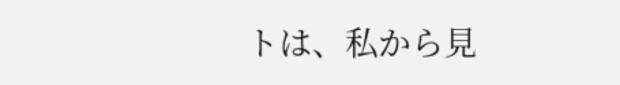トは、私から見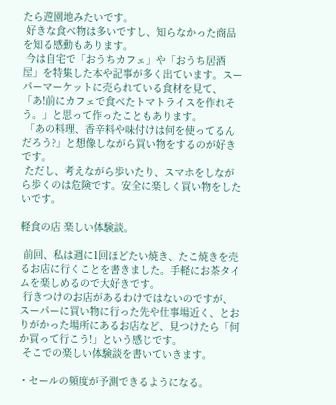たら遊園地みたいです。
 好きな食べ物は多いですし、知らなかった商品を知る感動もあります。
 今は自宅で「おうちカフェ」や「おうち居酒屋」を特集した本や記事が多く出ています。スーパーマーケットに売られている食材を見て、「あ!前にカフェで食べたトマトライスを作れそう。」と思って作ったこともあります。
 「あの料理、香辛料や味付けは何を使ってるんだろう?」と想像しながら買い物をするのが好きです。
 ただし、考えながら歩いたり、スマホをしながら歩くのは危険です。安全に楽しく買い物をしたいです。

軽食の店 楽しい体験談。

 前回、私は週に1回ほどたい焼き、たこ焼きを売るお店に行くことを書きました。手軽にお茶タイムを楽しめるので大好きです。
 行きつけのお店があるわけではないのですが、スーパーに買い物に行った先や仕事場近く、とおりがかった場所にあるお店など、見つけたら「何か買って行こう!」という感じです。
 そこでの楽しい体験談を書いていきます。

・セールの頻度が予測できるようになる。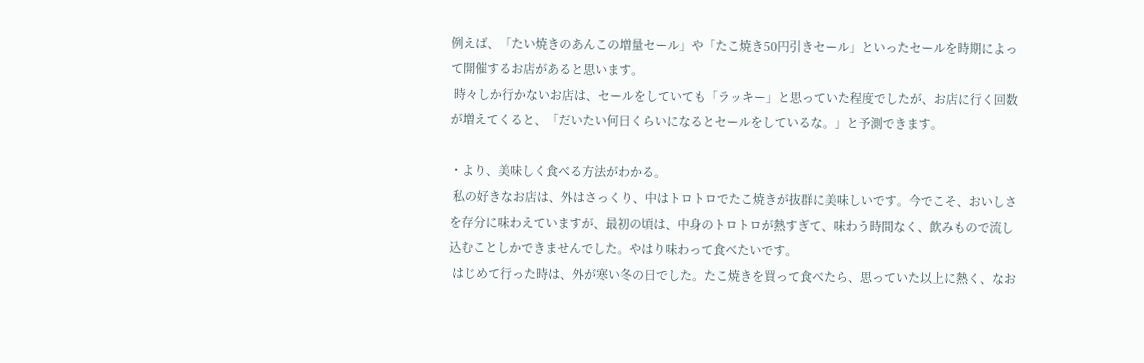例えば、「たい焼きのあんこの増量セール」や「たこ焼き50円引きセール」といったセールを時期によって開催するお店があると思います。
 時々しか行かないお店は、セールをしていても「ラッキー」と思っていた程度でしたが、お店に行く回数が増えてくると、「だいたい何日くらいになるとセールをしているな。」と予測できます。

・より、美味しく食べる方法がわかる。
 私の好きなお店は、外はさっくり、中はトロトロでたこ焼きが抜群に美味しいです。今でこそ、おいしさを存分に味わえていますが、最初の頃は、中身のトロトロが熱すぎて、味わう時間なく、飲みもので流し込むことしかできませんでした。やはり味わって食べたいです。
 はじめて行った時は、外が寒い冬の日でした。たこ焼きを買って食べたら、思っていた以上に熱く、なお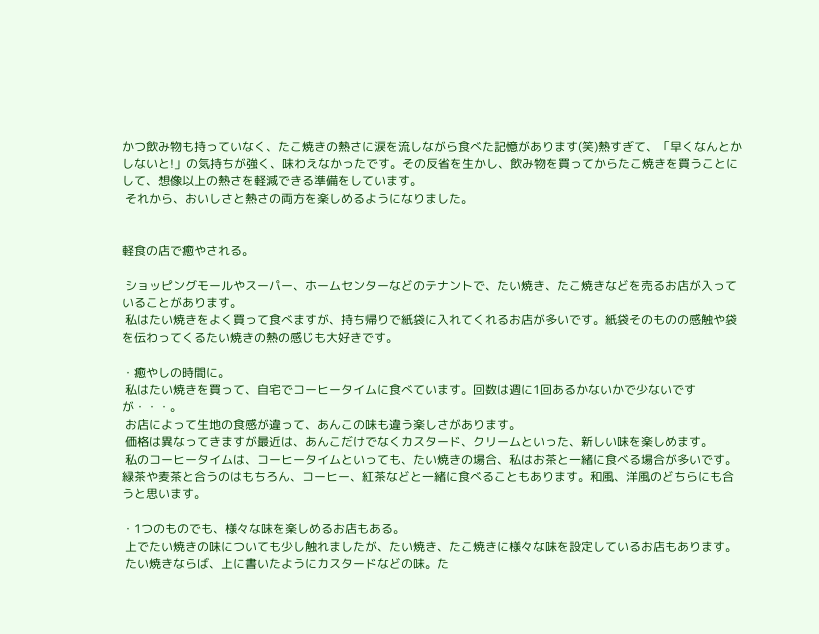かつ飲み物も持っていなく、たこ焼きの熱さに涙を流しながら食べた記憶があります(笑)熱すぎて、「早くなんとかしないと!」の気持ちが強く、味わえなかったです。その反省を生かし、飲み物を買ってからたこ焼きを買うことにして、想像以上の熱さを軽減できる準備をしています。
 それから、おいしさと熱さの両方を楽しめるようになりました。


軽食の店で癒やされる。

 ショッピングモールやスーパー、ホームセンターなどのテナントで、たい焼き、たこ焼きなどを売るお店が入っていることがあります。
 私はたい焼きをよく買って食べますが、持ち帰りで紙袋に入れてくれるお店が多いです。紙袋そのものの感触や袋を伝わってくるたい焼きの熱の感じも大好きです。

・癒やしの時間に。
 私はたい焼きを買って、自宅でコーヒータイムに食べています。回数は週に1回あるかないかで少ないですが・・・。
 お店によって生地の食感が違って、あんこの味も違う楽しさがあります。
 価格は異なってきますが最近は、あんこだけでなくカスタード、クリームといった、新しい味を楽しめます。
 私のコーヒータイムは、コーヒータイムといっても、たい焼きの場合、私はお茶と一緒に食べる場合が多いです。緑茶や麦茶と合うのはもちろん、コーヒー、紅茶などと一緒に食べることもあります。和風、洋風のどちらにも合うと思います。

・1つのものでも、様々な味を楽しめるお店もある。
 上でたい焼きの味についても少し触れましたが、たい焼き、たこ焼きに様々な味を設定しているお店もあります。
 たい焼きならば、上に書いたようにカスタードなどの味。た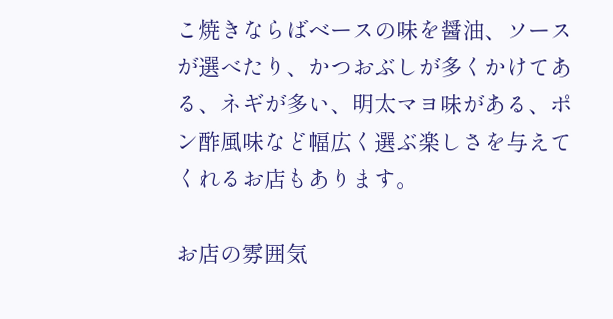こ焼きならばベースの味を醤油、ソースが選べたり、かつおぶしが多くかけてある、ネギが多い、明太マヨ味がある、ポン酢風味など幅広く選ぶ楽しさを与えてくれるお店もあります。

お店の雰囲気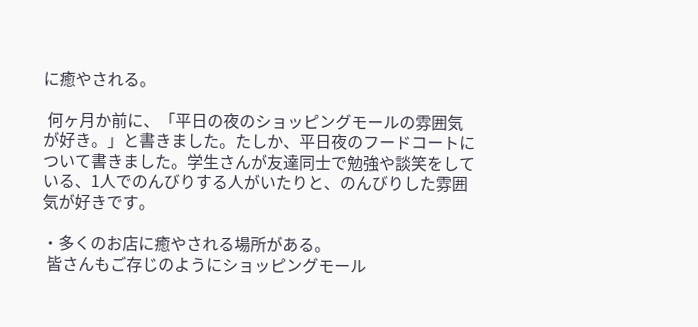に癒やされる。

 何ヶ月か前に、「平日の夜のショッピングモールの雰囲気が好き。」と書きました。たしか、平日夜のフードコートについて書きました。学生さんが友達同士で勉強や談笑をしている、1人でのんびりする人がいたりと、のんびりした雰囲気が好きです。

・多くのお店に癒やされる場所がある。
 皆さんもご存じのようにショッピングモール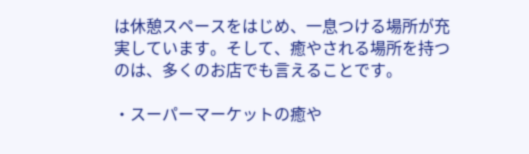は休憩スペースをはじめ、一息つける場所が充実しています。そして、癒やされる場所を持つのは、多くのお店でも言えることです。

・スーパーマーケットの癒や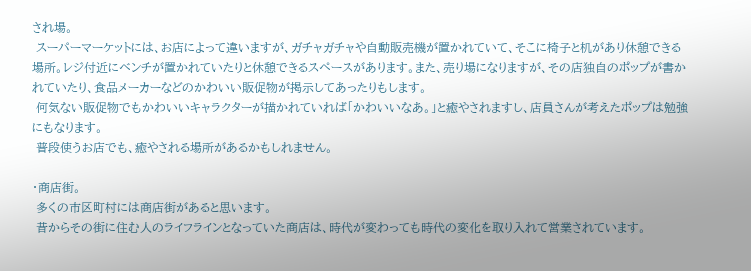され場。
 スーパーマーケットには、お店によって違いますが、ガチャガチャや自動販売機が置かれていて、そこに椅子と机があり休憩できる場所。レジ付近にベンチが置かれていたりと休憩できるスペースがあります。また、売り場になりますが、その店独自のポップが書かれていたり、食品メーカーなどのかわいい販促物が掲示してあったりもします。
 何気ない販促物でもかわいいキャラクターが描かれていれば「かわいいなあ。」と癒やされますし、店員さんが考えたポップは勉強にもなります。
 普段使うお店でも、癒やされる場所があるかもしれません。

・商店街。
 多くの市区町村には商店街があると思います。
 昔からその街に住む人のライフラインとなっていた商店は、時代が変わっても時代の変化を取り入れて営業されています。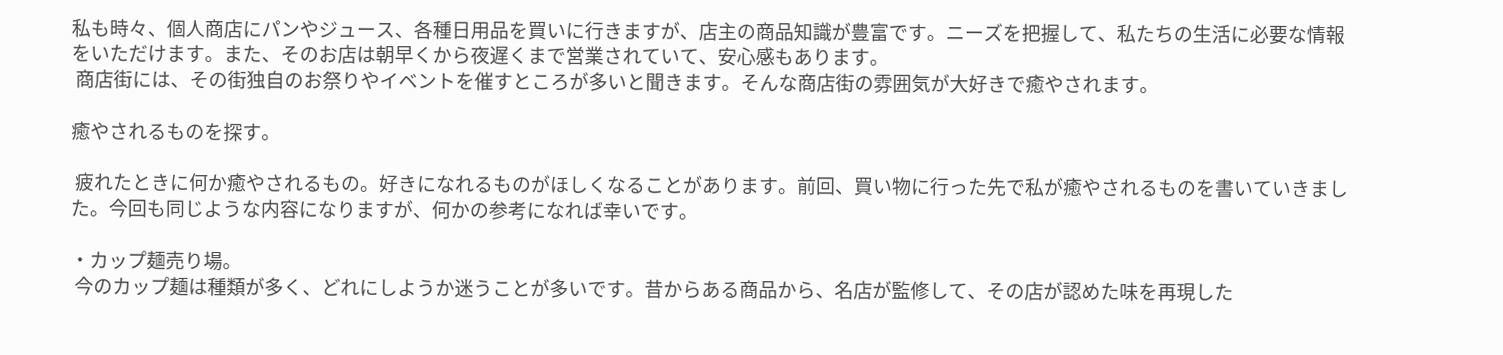私も時々、個人商店にパンやジュース、各種日用品を買いに行きますが、店主の商品知識が豊富です。ニーズを把握して、私たちの生活に必要な情報をいただけます。また、そのお店は朝早くから夜遅くまで営業されていて、安心感もあります。
 商店街には、その街独自のお祭りやイベントを催すところが多いと聞きます。そんな商店街の雰囲気が大好きで癒やされます。

癒やされるものを探す。

 疲れたときに何か癒やされるもの。好きになれるものがほしくなることがあります。前回、買い物に行った先で私が癒やされるものを書いていきました。今回も同じような内容になりますが、何かの参考になれば幸いです。

・カップ麺売り場。
 今のカップ麺は種類が多く、どれにしようか迷うことが多いです。昔からある商品から、名店が監修して、その店が認めた味を再現した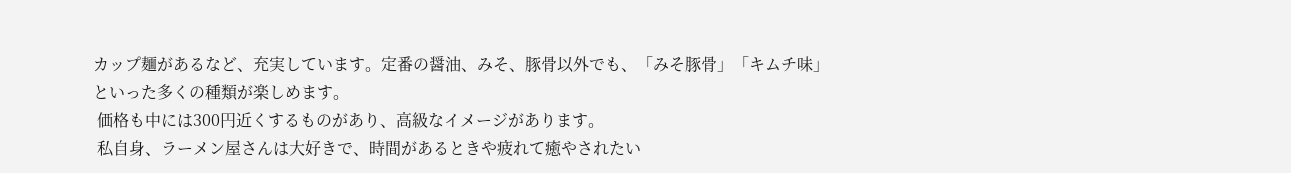カップ麺があるなど、充実しています。定番の醤油、みそ、豚骨以外でも、「みそ豚骨」「キムチ味」といった多くの種類が楽しめます。
 価格も中には300円近くするものがあり、高級なイメージがあります。
 私自身、ラーメン屋さんは大好きで、時間があるときや疲れて癒やされたい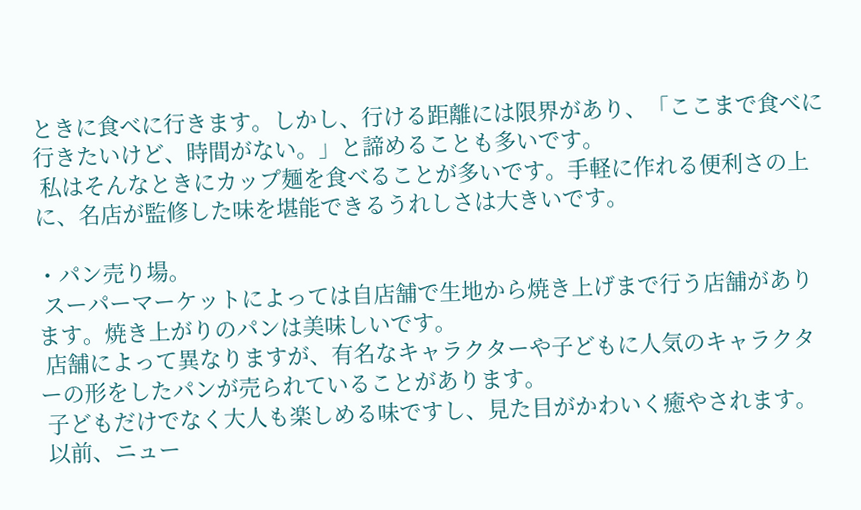ときに食べに行きます。しかし、行ける距離には限界があり、「ここまで食べに行きたいけど、時間がない。」と諦めることも多いです。
 私はそんなときにカップ麺を食べることが多いです。手軽に作れる便利さの上に、名店が監修した味を堪能できるうれしさは大きいです。

・パン売り場。
 スーパーマーケットによっては自店舗で生地から焼き上げまで行う店舗があります。焼き上がりのパンは美味しいです。
 店舗によって異なりますが、有名なキャラクターや子どもに人気のキャラクターの形をしたパンが売られていることがあります。
 子どもだけでなく大人も楽しめる味ですし、見た目がかわいく癒やされます。
 以前、ニュー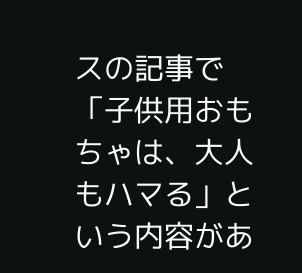スの記事で「子供用おもちゃは、大人もハマる」という内容があ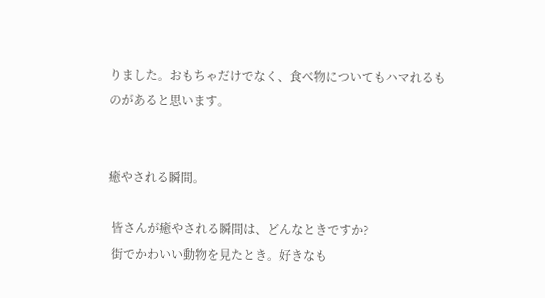りました。おもちゃだけでなく、食べ物についてもハマれるものがあると思います。


癒やされる瞬間。

 皆さんが癒やされる瞬間は、どんなときですか?
 街でかわいい動物を見たとき。好きなも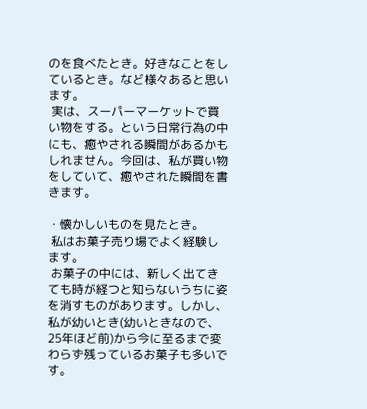のを食べたとき。好きなことをしているとき。など様々あると思います。
 実は、スーパーマーケットで買い物をする。という日常行為の中にも、癒やされる瞬間があるかもしれません。今回は、私が買い物をしていて、癒やされた瞬間を書きます。

・懐かしいものを見たとき。
 私はお菓子売り場でよく経験します。
 お菓子の中には、新しく出てきても時が経つと知らないうちに姿を消すものがあります。しかし、私が幼いとき(幼いときなので、25年ほど前)から今に至るまで変わらず残っているお菓子も多いです。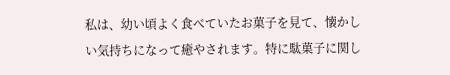私は、幼い頃よく食べていたお菓子を見て、懐かしい気持ちになって癒やされます。特に駄菓子に関し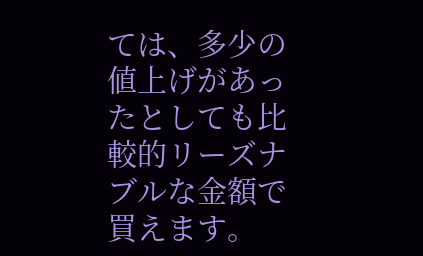ては、多少の値上げがあったとしても比較的リーズナブルな金額で買えます。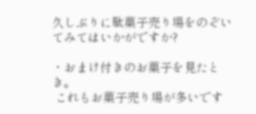久しぶりに駄菓子売り場をのぞいてみてはいかがですか?

・おまけ付きのお菓子を見たとき。
 これもお菓子売り場が多いです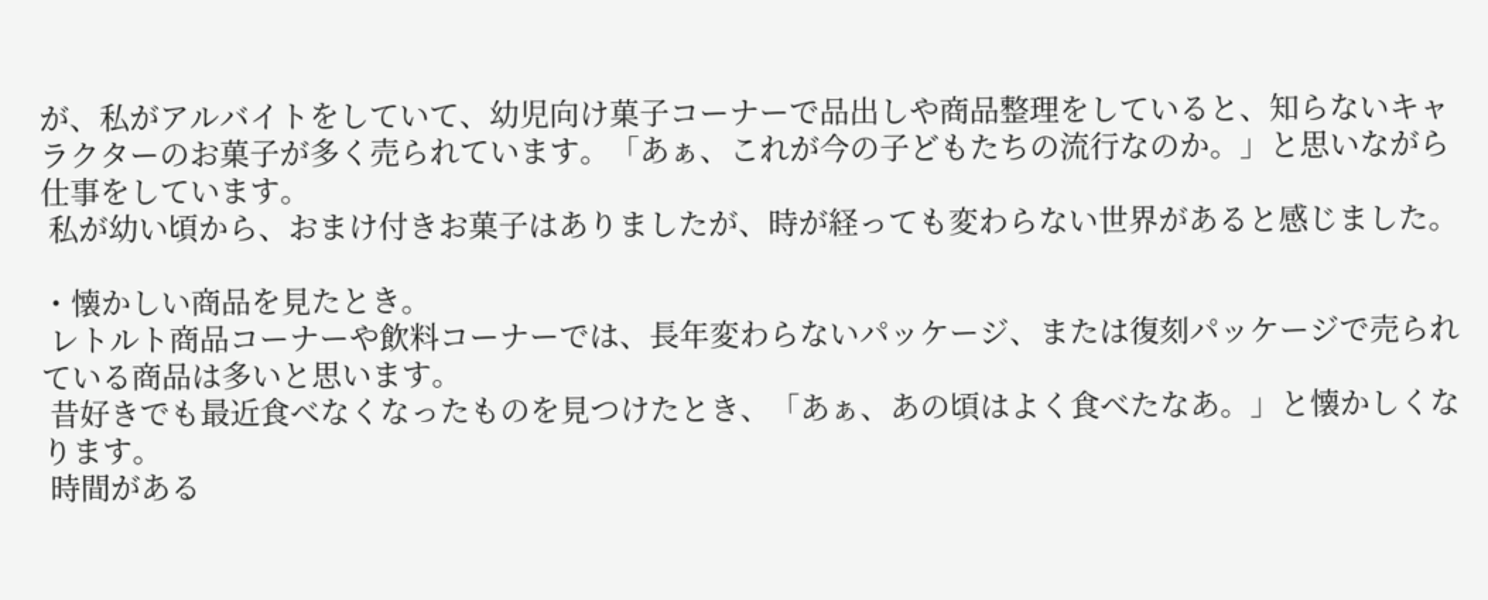が、私がアルバイトをしていて、幼児向け菓子コーナーで品出しや商品整理をしていると、知らないキャラクターのお菓子が多く売られています。「あぁ、これが今の子どもたちの流行なのか。」と思いながら仕事をしています。
 私が幼い頃から、おまけ付きお菓子はありましたが、時が経っても変わらない世界があると感じました。

・懐かしい商品を見たとき。
 レトルト商品コーナーや飲料コーナーでは、長年変わらないパッケージ、または復刻パッケージで売られている商品は多いと思います。
 昔好きでも最近食べなくなったものを見つけたとき、「あぁ、あの頃はよく食べたなあ。」と懐かしくなります。
 時間がある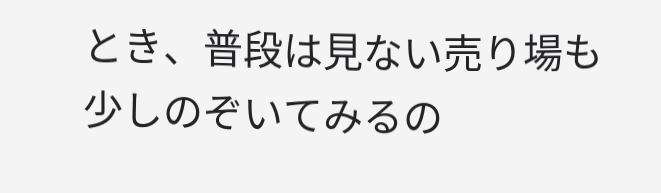とき、普段は見ない売り場も少しのぞいてみるの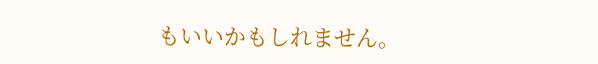もいいかもしれません。